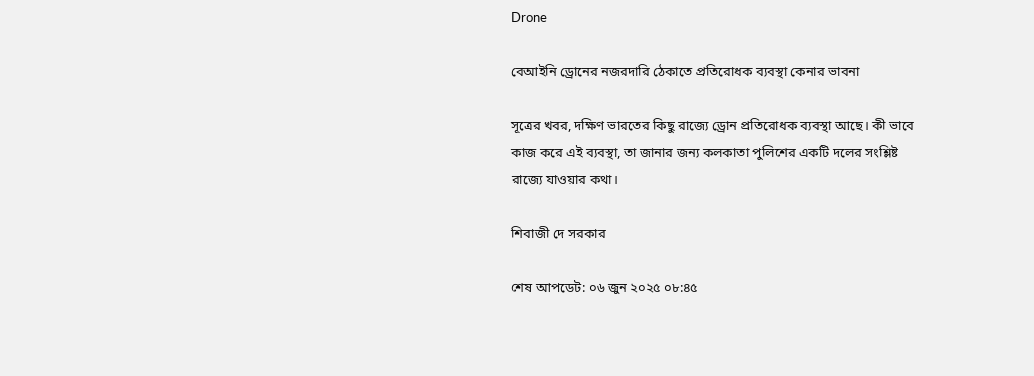Drone

বেআইনি ড্রোনের নজরদারি ঠেকাতে প্রতিরোধক ব্যবস্থা কেনার ভাবনা

সূত্রের খবর, দক্ষিণ ভারতের কিছু রাজ্যে ড্রোন প্রতিরোধক ব্যবস্থা আছে। কী ভাবে কাজ করে এই ব্যবস্থা, তা জানার জন্য কলকাতা পুলিশের একটি দলের সংশ্লিষ্ট রাজ্যে যাওয়ার কথা।

শিবাজী দে সরকার

শেষ আপডেট: ০৬ জুন ২০২৫ ০৮:৪৫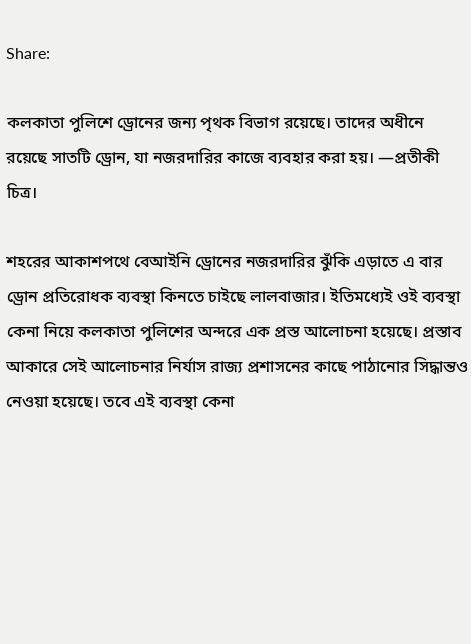Share:

কলকাতা পুলিশে ড্রোনের জন্য পৃথক বিভাগ রয়েছে। তাদের অধীনে রয়েছে সাতটি ড্রোন, যা নজরদারির কাজে ব্যবহার করা হয়। —প্রতীকী চিত্র।

শহরের আকাশপথে বেআইনি ড্রোনের নজরদারির ঝুঁকি এড়াতে এ বার ড্রোন প্রতিরোধক ব্যবস্থা কিনতে চাইছে লালবাজার। ইতিমধ্যেই ওই ব্যবস্থা কেনা নিয়ে কলকাতা পুলিশের অন্দরে এক প্রস্ত আলোচনা হয়েছে। প্রস্তাব আকারে সেই আলোচনার নির্যাস রাজ্য প্রশাসনের কাছে পাঠানোর সিদ্ধান্তও নেওয়া হয়েছে। তবে এই ব্যবস্থা কেনা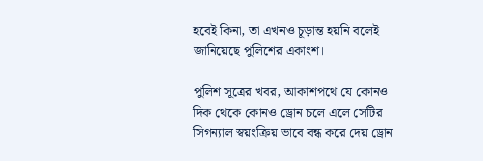হবেই কিনা, তা এখনও চূড়ান্ত হয়নি বলেই জানিয়েছে পুলিশের একাংশ।

পুলিশ সূত্রের খবর, আকাশপথে যে কোনও দিক থেকে কোনও ড্রোন চলে এলে সেটির সিগন্যাল স্বয়ংক্রিয় ভাবে বন্ধ করে দেয় ড্রোন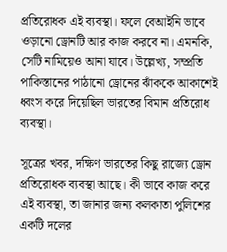প্রতিরোধক এই ব্যবস্থা। ফলে বেআইনি ভাবে ওড়ানো ড্রোনটি আর কাজ করবে না। এমনকি, সেটি নামিয়েও আনা যাবে। উল্লেখ্য, সম্প্রতি পাকিস্তানের পাঠানো ড্রোনের ঝাঁককে আকাশেই ধ্বংস করে দিয়েছিল ভারতের বিমান প্রতিরোধ ব্যবস্থা।

সূত্রের খবর, দক্ষিণ ভারতের কিছু রাজ্যে ড্রোন প্রতিরোধক ব্যবস্থা আছে। কী ভাবে কাজ করে এই ব্যবস্থা, তা জানার জন্য কলকাতা পুলিশের একটি দলের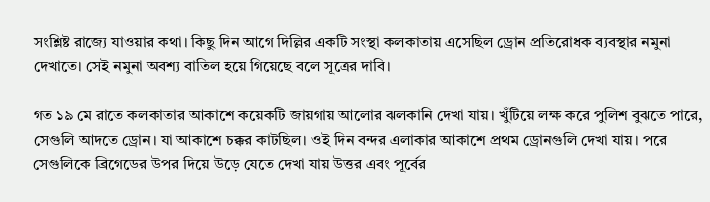সংশ্লিষ্ট রাজ্যে যাওয়ার কথা। কিছু দিন আগে দিল্লির একটি সংস্থা কলকাতায় এসেছিল ড্রোন প্রতিরোধক ব্যবস্থার নমুনা দেখাতে। সেই নমুনা অবশ্য বাতিল হয়ে গিয়েছে বলে সূত্রের দাবি।

গত ১৯ মে রাতে কলকাতার আকাশে কয়েকটি জায়গায় আলোর ঝলকানি দেখা যায়। খুঁটিয়ে লক্ষ করে পুলিশ বুঝতে পারে, সেগুলি আদতে ড্রোন। যা আকাশে চক্কর কাটছিল। ওই দিন বন্দর এলাকার আকাশে প্রথম ড্রোনগুলি দেখা যায়। পরে সেগুলিকে ব্রিগেডের উপর দিয়ে উড়ে যেতে দেখা যায় উত্তর এবং পূর্বের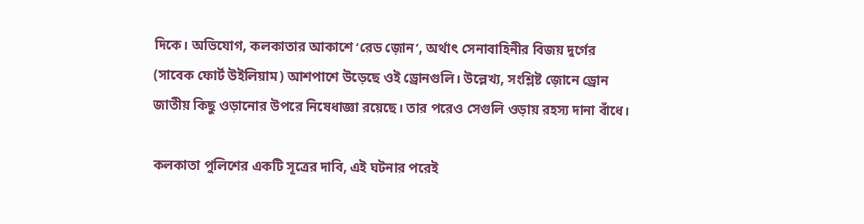দিকে। অভিযোগ, কলকাতার আকাশে ‘রেড জ়োন’, অর্থাৎ সেনাবাহিনীর বিজয় দুর্গের (সাবেক ফোর্ট উইলিয়াম) আশপাশে উড়েছে ওই ড্রোনগুলি। উল্লেখ্য, সংশ্লিষ্ট জ়োনে ড্রোন জাতীয় কিছু ওড়ানোর উপরে নিষেধাজ্ঞা রয়েছে। তার পরেও সেগুলি ওড়ায় রহস্য দানা বাঁধে।

কলকাতা পুলিশের একটি সূত্রের দাবি, এই ঘটনার পরেই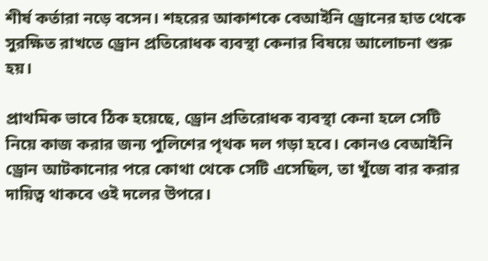শীর্ষ কর্তারা নড়ে বসেন। শহরের আকাশকে বেআইনি ড্রোনের হাত থেকে সুরক্ষিত রাখতে ড্রোন প্রতিরোধক ব্যবস্থা কেনার বিষয়ে আলোচনা শুরু হয়।

প্রাথমিক ভাবে ঠিক হয়েছে, ড্রোন প্রতিরোধক ব্যবস্থা কেনা হলে সেটি নিয়ে কাজ করার জন্য পুলিশের পৃথক দল গড়া হবে। কোনও বেআইনি ড্রোন আটকানোর পরে কোথা থেকে সেটি এসেছিল, তা খুঁজে বার করার দায়িত্ব থাকবে ওই দলের উপরে।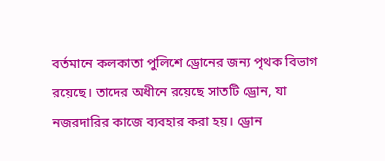বর্তমানে কলকাতা পুলিশে ড্রোনের জন্য পৃথক বিভাগ রয়েছে। তাদের অধীনে রয়েছে সাতটি ড্রোন, যা নজরদারির কাজে ব্যবহার করা হয়। ড্রোন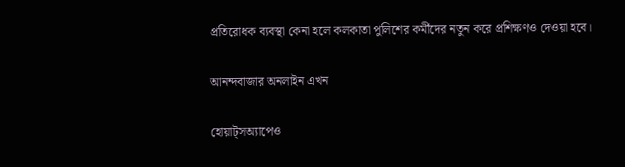প্রতিরোধক ব্যবস্থা কেনা হলে কলকাতা পুলিশের কর্মীদের নতুন করে প্রশিক্ষণও দেওয়া হবে।

আনন্দবাজার অনলাইন এখন

হোয়াট্‌সঅ্যাপেও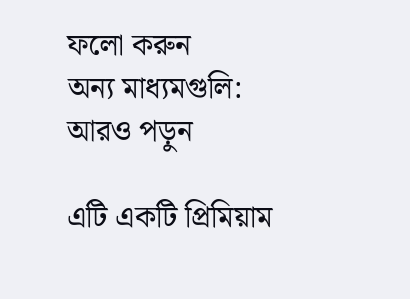ফলো করুন
অন্য মাধ্যমগুলি:
আরও পড়ুন

এটি একটি প্রিমিয়াম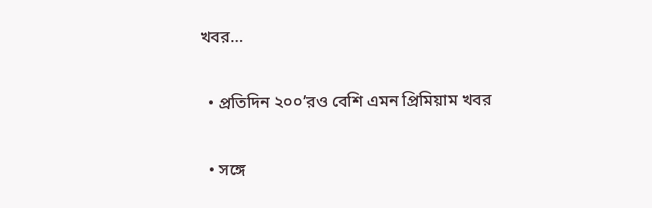খবর…

  • প্রতিদিন ২০০’রও বেশি এমন প্রিমিয়াম খবর

  • সঙ্গে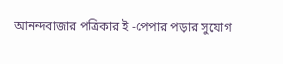আনন্দবাজার পত্রিকার ই -পেপার পড়ার সুযোগ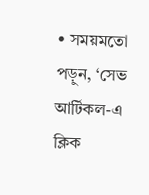• সময়মতো পড়ুন, ‘সেভ আর্টিকল-এ ক্লিক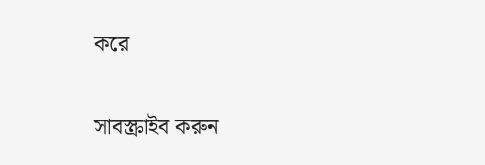করে

সাবস্ক্রাইব করুন